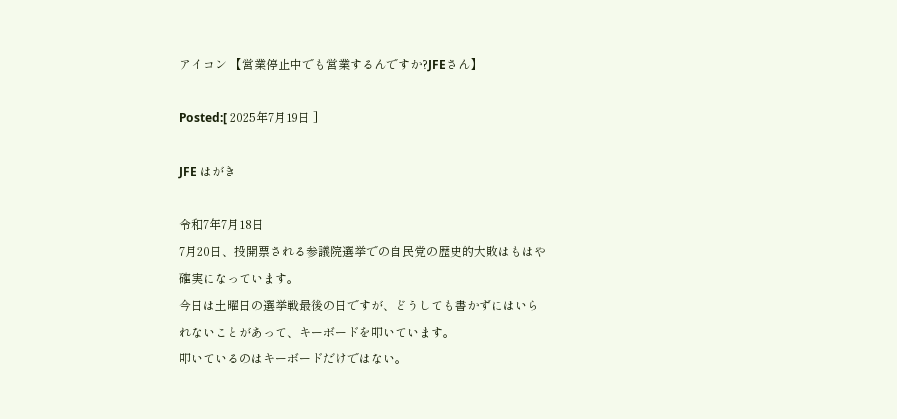アイコン 【営業停止中でも営業するんですか?JFEさん】

Posted:[ 2025年7月19日 ]

JFE はがき

令和7年7月18日
7月20日、投開票される参議院選挙での自民党の歴史的大敗はもはや確実になっています。
今日は土曜日の選挙戦最後の日ですが、どうしても書かずにはいられないことがあって、キーボードを叩いています。
叩いているのはキーボードだけではない。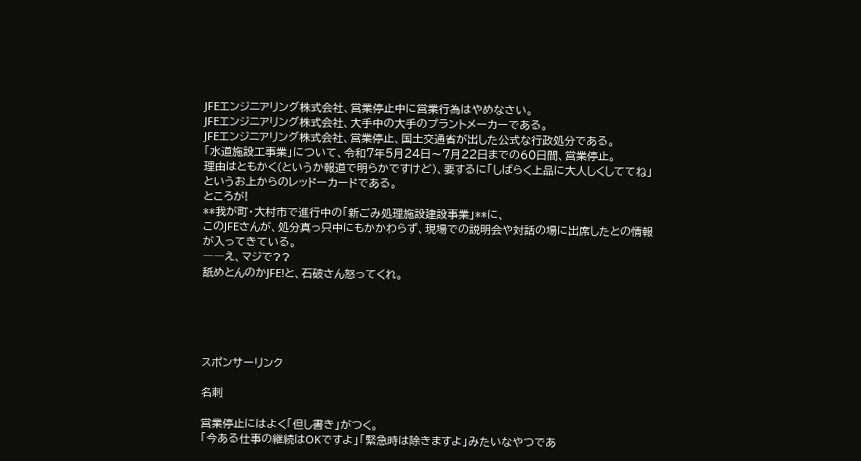JFEエンジニアリング株式会社、営業停止中に営業行為はやめなさい。
JFEエンジニアリング株式会社、大手中の大手のプラントメーカーである。
JFEエンジニアリング株式会社、営業停止、国土交通省が出した公式な行政処分である。
「水道施設工事業」について、令和7年5月24日〜7月22日までの60日間、営業停止。
理由はともかく(というか報道で明らかですけど)、要するに「しばらく上品に大人しくしててね」というお上からのレッドーカードである。
ところが!
**我が町・大村市で進行中の「新ごみ処理施設建設事業」**に、
このJFEさんが、処分真っ只中にもかかわらず、現場での説明会や対話の場に出席したとの情報が入ってきている。
――え、マジで??
舐めとんのかJFE!と、石破さん怒ってくれ。





スポンサーリンク

名刺

営業停止にはよく「但し書き」がつく。
「今ある仕事の継続はOKですよ」「緊急時は除きますよ」みたいなやつであ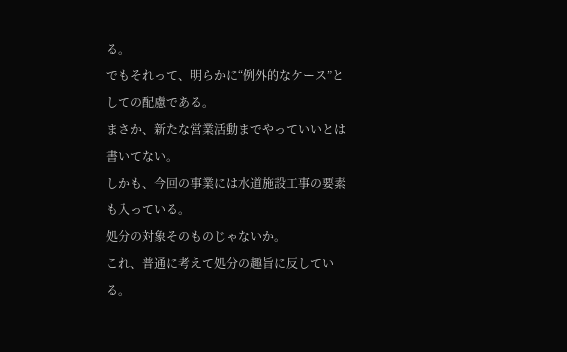る。
でもそれって、明らかに“例外的なケース”としての配慮である。
まさか、新たな営業活動までやっていいとは書いてない。
しかも、今回の事業には水道施設工事の要素も入っている。
処分の対象そのものじゃないか。
これ、普通に考えて処分の趣旨に反している。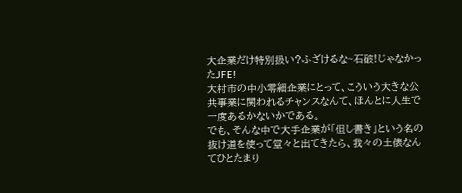大企業だけ特別扱い?ふざけるな~石破!じゃなかったJFE!
大村市の中小零細企業にとって、こういう大きな公共事業に関われるチャンスなんて、ほんとに人生で一度あるかないかである。
でも、そんな中で大手企業が「但し書き」という名の抜け道を使って堂々と出てきたら、我々の土俵なんてひとたまり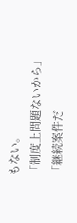もない。
「制度上問題ないから」
「継続案件だ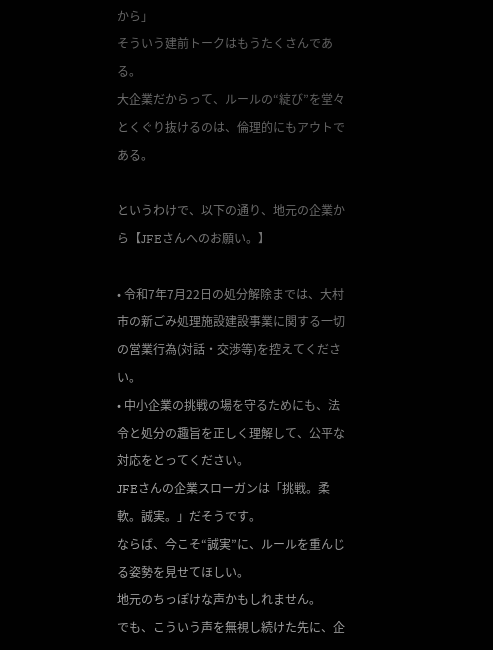から」
そういう建前トークはもうたくさんである。
大企業だからって、ルールの“綻び”を堂々とくぐり抜けるのは、倫理的にもアウトである。

というわけで、以下の通り、地元の企業から【JFEさんへのお願い。】

• 令和7年7月22日の処分解除までは、大村市の新ごみ処理施設建設事業に関する一切の営業行為(対話・交渉等)を控えてください。
• 中小企業の挑戦の場を守るためにも、法令と処分の趣旨を正しく理解して、公平な対応をとってください。
JFEさんの企業スローガンは「挑戦。柔軟。誠実。」だそうです。
ならば、今こそ“誠実”に、ルールを重んじる姿勢を見せてほしい。
地元のちっぽけな声かもしれません。
でも、こういう声を無視し続けた先に、企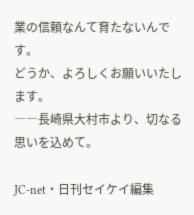業の信頼なんて育たないんです。
どうか、よろしくお願いいたします。
――長崎県大村市より、切なる思いを込めて。

JC-net・日刊セイケイ編集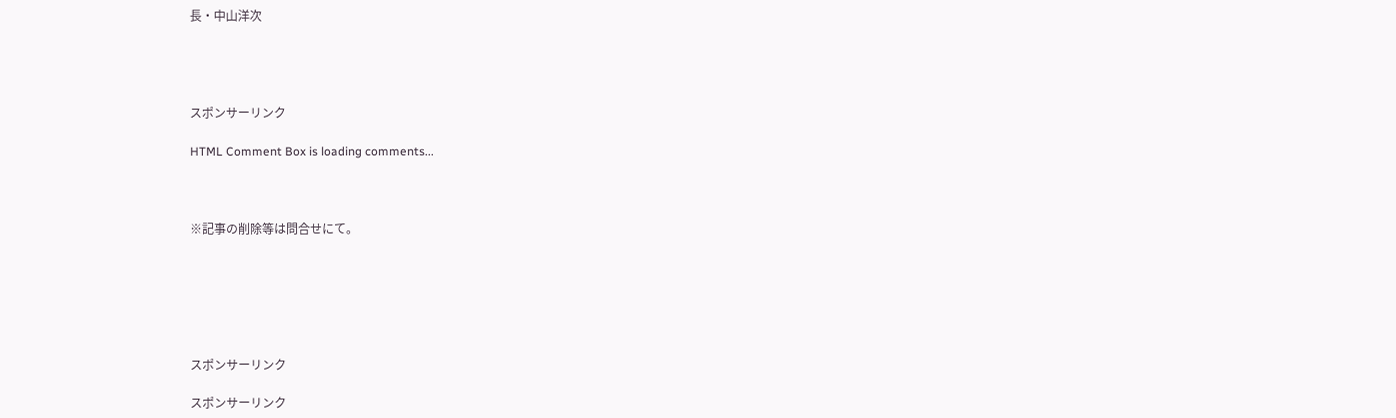長・中山洋次




スポンサーリンク

HTML Comment Box is loading comments...



※記事の削除等は問合せにて。






スポンサーリンク

スポンサーリンク